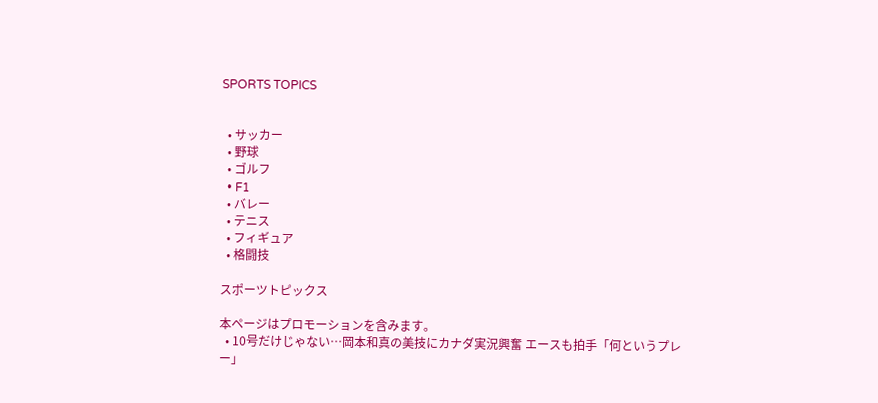SPORTS TOPICS


  • サッカー
  • 野球
  • ゴルフ
  • F1
  • バレー
  • テニス
  • フィギュア
  • 格闘技

スポーツトピックス

本ページはプロモーションを含みます。
  • 10号だけじゃない…岡本和真の美技にカナダ実況興奮 エースも拍手「何というプレー」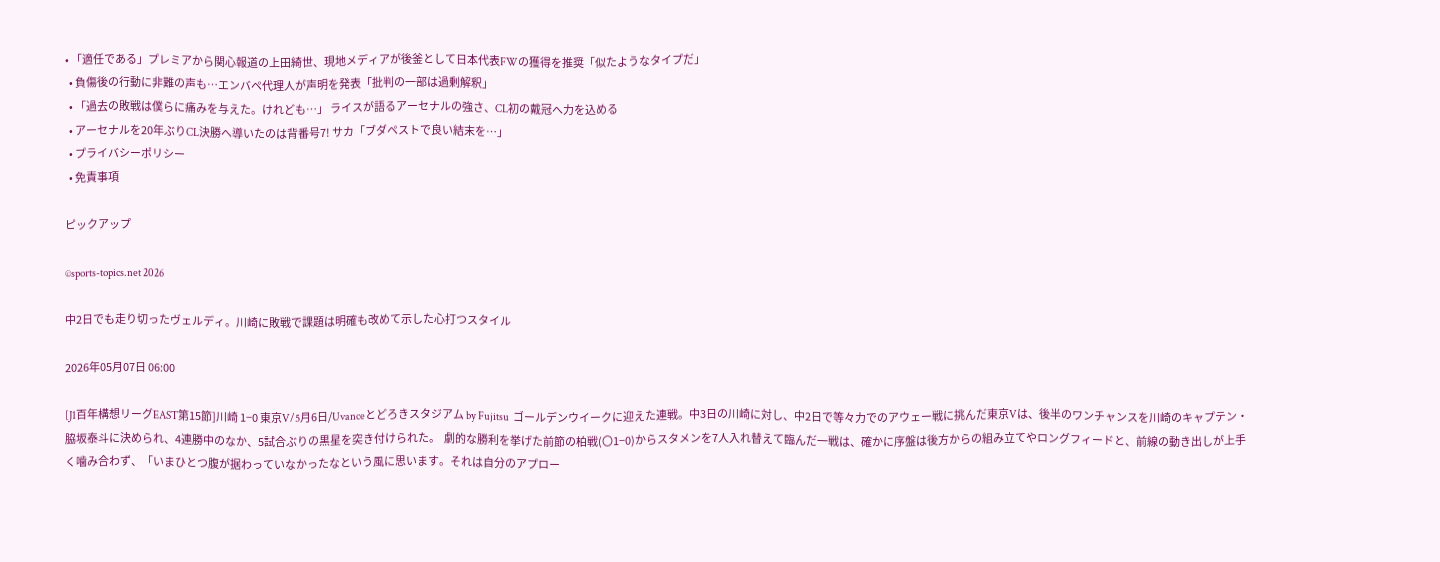• 「適任である」プレミアから関心報道の上田綺世、現地メディアが後釜として日本代表FWの獲得を推奨「似たようなタイプだ」
  • 負傷後の行動に非難の声も…エンバペ代理人が声明を発表「批判の一部は過剰解釈」
  • 「過去の敗戦は僕らに痛みを与えた。けれども…」 ライスが語るアーセナルの強さ、CL初の戴冠へ力を込める
  • アーセナルを20年ぶりCL決勝へ導いたのは背番号7! サカ「ブダペストで良い結末を…」
  • プライバシーポリシー
  • 免責事項

ピックアップ

©sports-topics.net 2026

中2日でも走り切ったヴェルディ。川崎に敗戦で課題は明確も改めて示した心打つスタイル

2026年05月07日 06:00

[J1百年構想リーグEAST第15節]川崎 1−0 東京V/5月6日/Uvanceとどろきスタジアム by Fujitsu  ゴールデンウイークに迎えた連戦。中3日の川崎に対し、中2日で等々力でのアウェー戦に挑んだ東京Vは、後半のワンチャンスを川崎のキャプテン・脇坂泰斗に決められ、4連勝中のなか、5試合ぶりの黒星を突き付けられた。  劇的な勝利を挙げた前節の柏戦(〇1−0)からスタメンを7人入れ替えて臨んだ一戦は、確かに序盤は後方からの組み立てやロングフィードと、前線の動き出しが上手く噛み合わず、「いまひとつ腹が据わっていなかったなという風に思います。それは自分のアプロー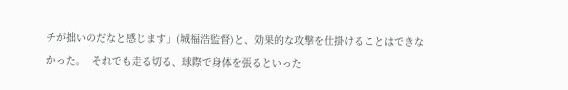チが拙いのだなと感じます」(城福浩監督)と、効果的な攻撃を仕掛けることはできなかった。  それでも走る切る、球際で身体を張るといった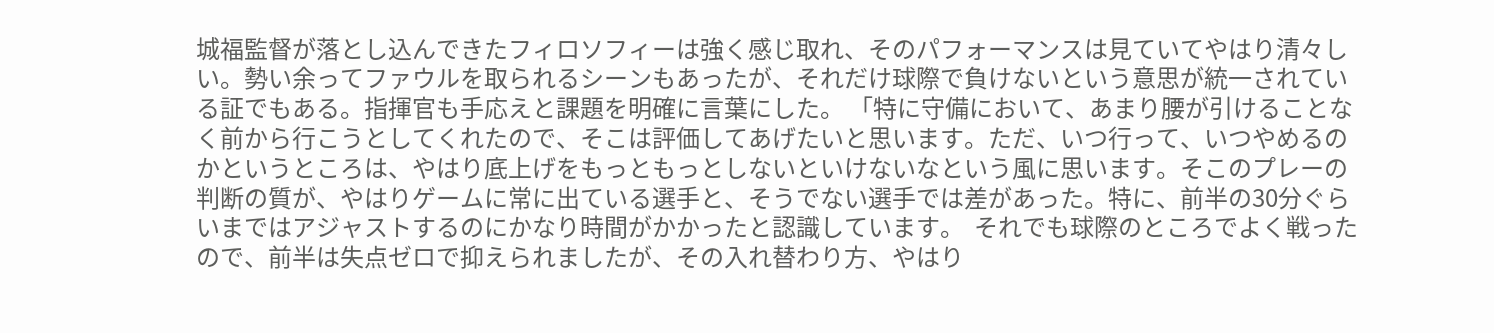城福監督が落とし込んできたフィロソフィーは強く感じ取れ、そのパフォーマンスは見ていてやはり清々しい。勢い余ってファウルを取られるシーンもあったが、それだけ球際で負けないという意思が統一されている証でもある。指揮官も手応えと課題を明確に言葉にした。 「特に守備において、あまり腰が引けることなく前から行こうとしてくれたので、そこは評価してあげたいと思います。ただ、いつ行って、いつやめるのかというところは、やはり底上げをもっともっとしないといけないなという風に思います。そこのプレーの判断の質が、やはりゲームに常に出ている選手と、そうでない選手では差があった。特に、前半の30分ぐらいまではアジャストするのにかなり時間がかかったと認識しています。  それでも球際のところでよく戦ったので、前半は失点ゼロで抑えられましたが、その入れ替わり方、やはり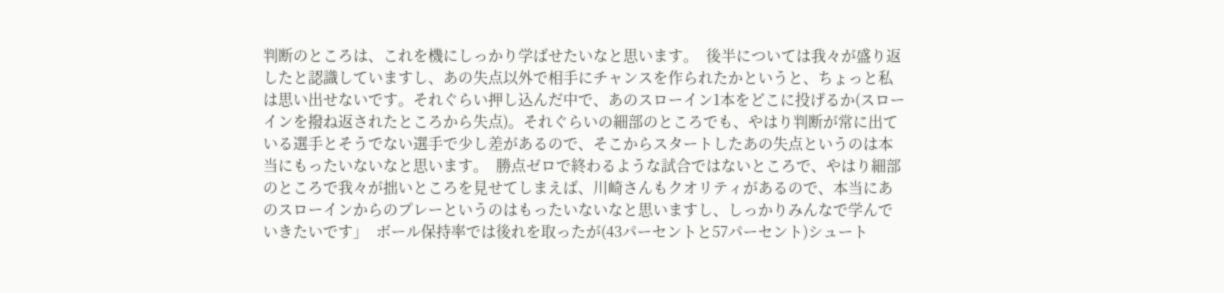判断のところは、これを機にしっかり学ばせたいなと思います。  後半については我々が盛り返したと認識していますし、あの失点以外で相手にチャンスを作られたかというと、ちょっと私は思い出せないです。それぐらい押し込んだ中で、あのスローイン1本をどこに投げるか(スローインを撥ね返されたところから失点)。それぐらいの細部のところでも、やはり判断が常に出ている選手とそうでない選手で少し差があるので、そこからスタートしたあの失点というのは本当にもったいないなと思います。  勝点ゼロで終わるような試合ではないところで、やはり細部のところで我々が拙いところを見せてしまえば、川崎さんもクオリティがあるので、本当にあのスローインからのプレーというのはもったいないなと思いますし、しっかりみんなで学んでいきたいです」  ボール保持率では後れを取ったが(43パーセントと57パーセント)シュート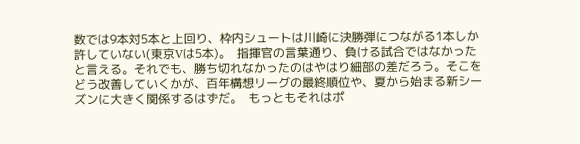数では9本対5本と上回り、枠内シュートは川崎に決勝弾につながる1本しか許していない(東京Vは5本)。  指揮官の言葉通り、負ける試合ではなかったと言える。それでも、勝ち切れなかったのはやはり細部の差だろう。そこをどう改善していくかが、百年構想リーグの最終順位や、夏から始まる新シーズンに大きく関係するはずだ。  もっともそれはポ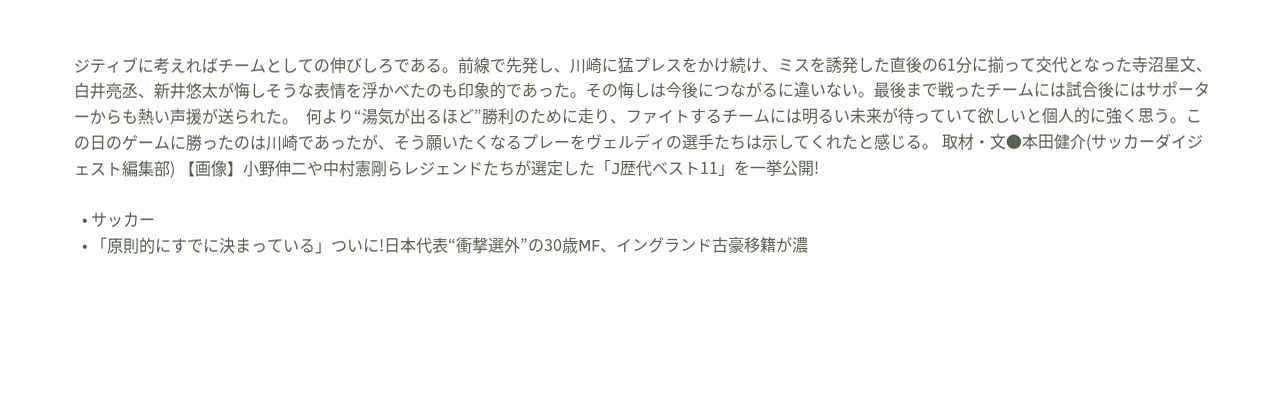ジティブに考えればチームとしての伸びしろである。前線で先発し、川崎に猛プレスをかけ続け、ミスを誘発した直後の61分に揃って交代となった寺沼星文、白井亮丞、新井悠太が悔しそうな表情を浮かべたのも印象的であった。その悔しは今後につながるに違いない。最後まで戦ったチームには試合後にはサポーターからも熱い声援が送られた。  何より“湯気が出るほど”勝利のために走り、ファイトするチームには明るい未来が待っていて欲しいと個人的に強く思う。この日のゲームに勝ったのは川崎であったが、そう願いたくなるプレーをヴェルディの選手たちは示してくれたと感じる。 取材・文●本田健介(サッカーダイジェスト編集部) 【画像】小野伸二や中村憲剛らレジェンドたちが選定した「J歴代ベスト11」を一挙公開!

  • サッカー
  • 「原則的にすでに決まっている」ついに!日本代表“衝撃選外”の30歳MF、イングランド古豪移籍が濃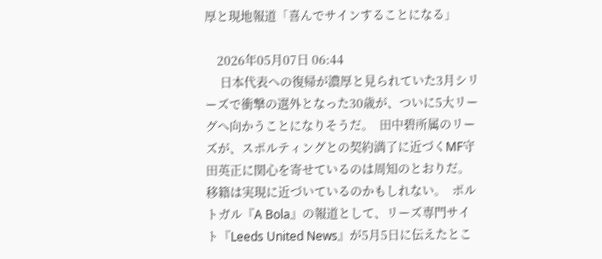厚と現地報道「喜んでサインすることになる」

    2026年05月07日 06:44
     日本代表への復帰が濃厚と見られていた3月シリーズで衝撃の選外となった30歳が、ついに5大リーグへ向かうことになりそうだ。  田中碧所属のリーズが、スポルティングとの契約満了に近づくMF守田英正に関心を寄せているのは周知のとおりだ。移籍は実現に近づいているのかもしれない。  ポルトガル『A Bola』の報道として、リーズ専門サイト『Leeds United News』が5月5日に伝えたとこ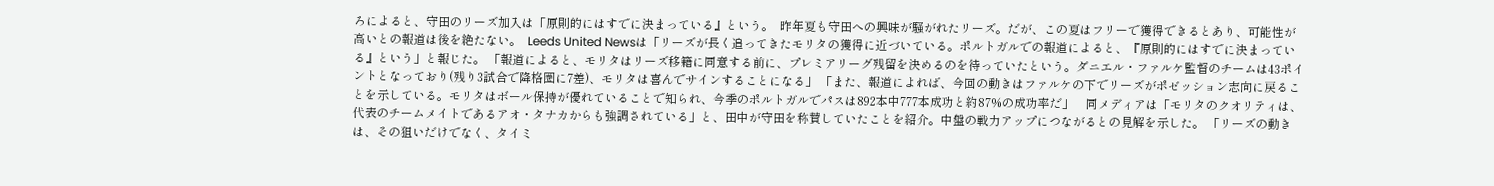ろによると、守田のリーズ加入は「原則的にはすでに決まっている』という。  昨年夏も守田への興味が騒がれたリーズ。だが、この夏はフリーで獲得できるとあり、可能性が高いとの報道は後を絶たない。  Leeds United Newsは「リーズが長く追ってきたモリタの獲得に近づいている。ポルトガルでの報道によると、『原則的にはすでに決まっている』という」と報じた。 「報道によると、モリタはリーズ移籍に同意する前に、プレミアリーグ残留を決めるのを待っていたという。ダニエル・ファルケ監督のチームは43ポイントとなっており(残り3試合で降格圏に7差)、モリタは喜んでサインすることになる」 「また、報道によれば、今回の動きはファルケの下でリーズがポゼッション志向に戻ることを示している。モリタはボール保持が優れていることで知られ、今季のポルトガルでパスは892本中777本成功と約87%の成功率だ」    同メディアは「モリタのクオリティは、代表のチームメイトであるアオ・タナカからも強調されている」と、田中が守田を称賛していたことを紹介。中盤の戦力アップにつながるとの見解を示した。 「リーズの動きは、その狙いだけでなく、タイミ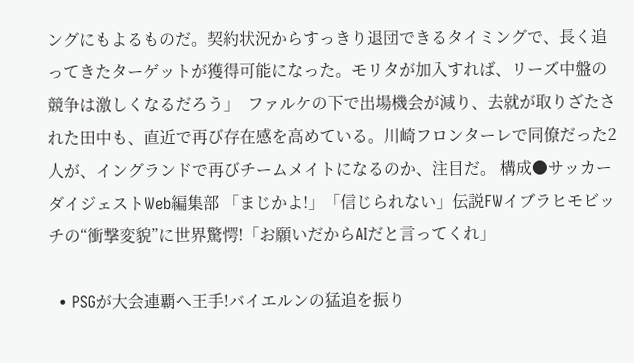ングにもよるものだ。契約状況からすっきり退団できるタイミングで、長く追ってきたターゲットが獲得可能になった。モリタが加入すれば、リーズ中盤の競争は激しくなるだろう」  ファルケの下で出場機会が減り、去就が取りざたされた田中も、直近で再び存在感を高めている。川崎フロンターレで同僚だった2人が、イングランドで再びチームメイトになるのか、注目だ。 構成●サッカーダイジェストWeb編集部 「まじかよ!」「信じられない」伝説FWイブラヒモビッチの“衝撃変貌”に世界驚愕!「お願いだからAIだと言ってくれ」

  • PSGが大会連覇へ王手!バイエルンの猛追を振り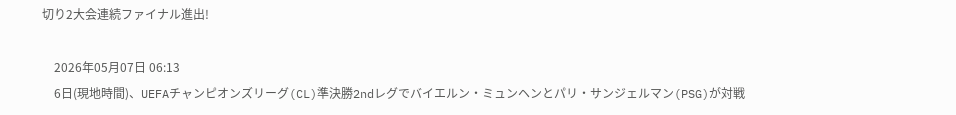切り2大会連続ファイナル進出!

    2026年05月07日 06:13
    6日(現地時間)、UEFAチャンピオンズリーグ(CL)準決勝2ndレグでバイエルン・ミュンヘンとパリ・サンジェルマン(PSG)が対戦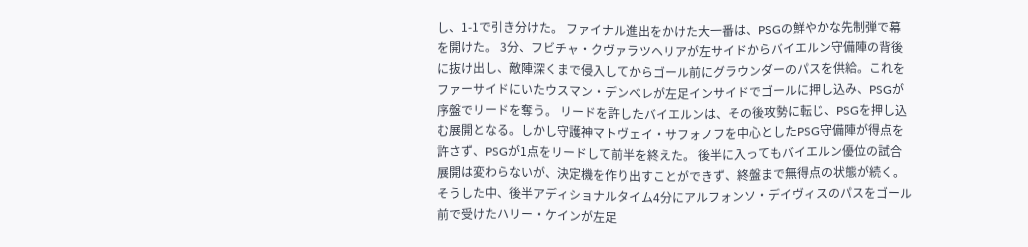し、1-1で引き分けた。 ファイナル進出をかけた大一番は、PSGの鮮やかな先制弾で幕を開けた。 3分、フビチャ・クヴァラツヘリアが左サイドからバイエルン守備陣の背後に抜け出し、敵陣深くまで侵入してからゴール前にグラウンダーのパスを供給。これをファーサイドにいたウスマン・デンベレが左足インサイドでゴールに押し込み、PSGが序盤でリードを奪う。 リードを許したバイエルンは、その後攻勢に転じ、PSGを押し込む展開となる。しかし守護神マトヴェイ・サフォノフを中心としたPSG守備陣が得点を許さず、PSGが1点をリードして前半を終えた。 後半に入ってもバイエルン優位の試合展開は変わらないが、決定機を作り出すことができず、終盤まで無得点の状態が続く。 そうした中、後半アディショナルタイム4分にアルフォンソ・デイヴィスのパスをゴール前で受けたハリー・ケインが左足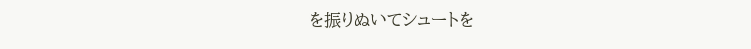を振りぬいてシュートを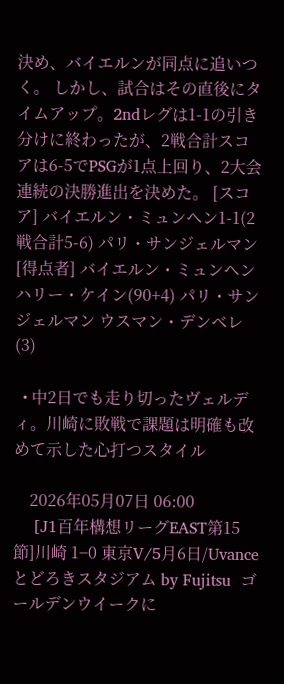決め、バイエルンが同点に追いつく。 しかし、試合はその直後にタイムアップ。2ndレグは1-1の引き分けに終わったが、2戦合計スコアは6-5でPSGが1点上回り、2大会連続の決勝進出を決めた。 [スコア] バイエルン・ミュンヘン1-1(2戦合計5-6) パリ・サンジェルマン [得点者] バイエルン・ミュンヘン ハリー・ケイン(90+4) パリ・サンジェルマン ウスマン・デンベレ(3)

  • 中2日でも走り切ったヴェルディ。川崎に敗戦で課題は明確も改めて示した心打つスタイル

    2026年05月07日 06:00
    [J1百年構想リーグEAST第15節]川崎 1−0 東京V/5月6日/Uvanceとどろきスタジアム by Fujitsu  ゴールデンウイークに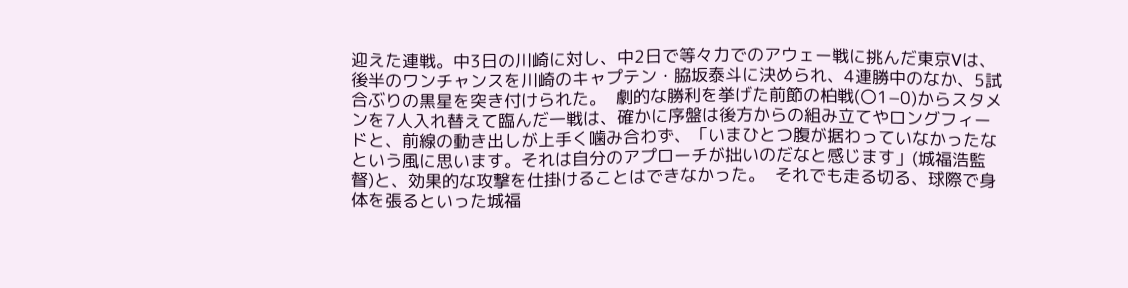迎えた連戦。中3日の川崎に対し、中2日で等々力でのアウェー戦に挑んだ東京Vは、後半のワンチャンスを川崎のキャプテン・脇坂泰斗に決められ、4連勝中のなか、5試合ぶりの黒星を突き付けられた。  劇的な勝利を挙げた前節の柏戦(〇1−0)からスタメンを7人入れ替えて臨んだ一戦は、確かに序盤は後方からの組み立てやロングフィードと、前線の動き出しが上手く噛み合わず、「いまひとつ腹が据わっていなかったなという風に思います。それは自分のアプローチが拙いのだなと感じます」(城福浩監督)と、効果的な攻撃を仕掛けることはできなかった。  それでも走る切る、球際で身体を張るといった城福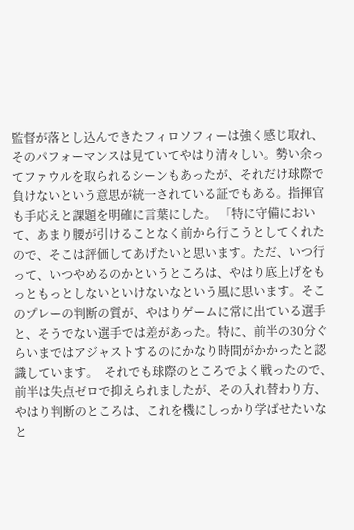監督が落とし込んできたフィロソフィーは強く感じ取れ、そのパフォーマンスは見ていてやはり清々しい。勢い余ってファウルを取られるシーンもあったが、それだけ球際で負けないという意思が統一されている証でもある。指揮官も手応えと課題を明確に言葉にした。 「特に守備において、あまり腰が引けることなく前から行こうとしてくれたので、そこは評価してあげたいと思います。ただ、いつ行って、いつやめるのかというところは、やはり底上げをもっともっとしないといけないなという風に思います。そこのプレーの判断の質が、やはりゲームに常に出ている選手と、そうでない選手では差があった。特に、前半の30分ぐらいまではアジャストするのにかなり時間がかかったと認識しています。  それでも球際のところでよく戦ったので、前半は失点ゼロで抑えられましたが、その入れ替わり方、やはり判断のところは、これを機にしっかり学ばせたいなと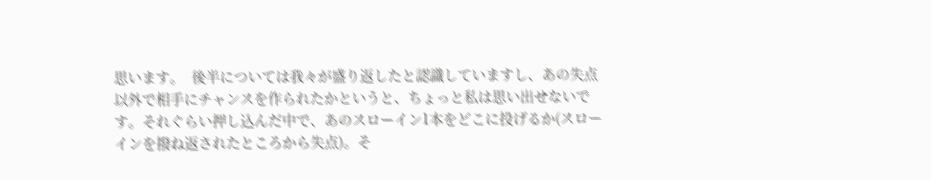思います。  後半については我々が盛り返したと認識していますし、あの失点以外で相手にチャンスを作られたかというと、ちょっと私は思い出せないです。それぐらい押し込んだ中で、あのスローイン1本をどこに投げるか(スローインを撥ね返されたところから失点)。そ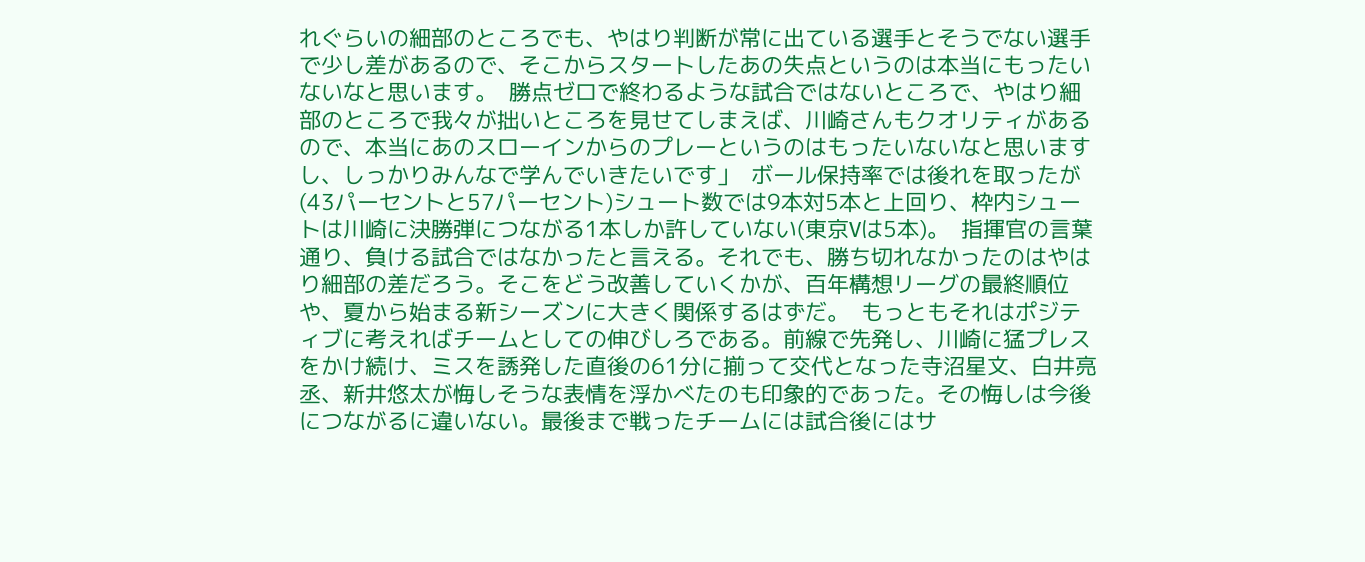れぐらいの細部のところでも、やはり判断が常に出ている選手とそうでない選手で少し差があるので、そこからスタートしたあの失点というのは本当にもったいないなと思います。  勝点ゼロで終わるような試合ではないところで、やはり細部のところで我々が拙いところを見せてしまえば、川崎さんもクオリティがあるので、本当にあのスローインからのプレーというのはもったいないなと思いますし、しっかりみんなで学んでいきたいです」  ボール保持率では後れを取ったが(43パーセントと57パーセント)シュート数では9本対5本と上回り、枠内シュートは川崎に決勝弾につながる1本しか許していない(東京Vは5本)。  指揮官の言葉通り、負ける試合ではなかったと言える。それでも、勝ち切れなかったのはやはり細部の差だろう。そこをどう改善していくかが、百年構想リーグの最終順位や、夏から始まる新シーズンに大きく関係するはずだ。  もっともそれはポジティブに考えればチームとしての伸びしろである。前線で先発し、川崎に猛プレスをかけ続け、ミスを誘発した直後の61分に揃って交代となった寺沼星文、白井亮丞、新井悠太が悔しそうな表情を浮かべたのも印象的であった。その悔しは今後につながるに違いない。最後まで戦ったチームには試合後にはサ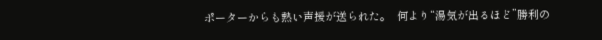ポーターからも熱い声援が送られた。  何より“湯気が出るほど”勝利の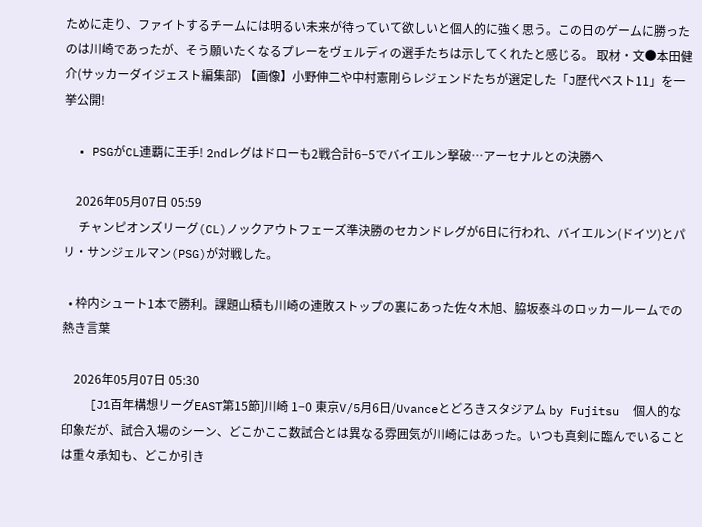ために走り、ファイトするチームには明るい未来が待っていて欲しいと個人的に強く思う。この日のゲームに勝ったのは川崎であったが、そう願いたくなるプレーをヴェルディの選手たちは示してくれたと感じる。 取材・文●本田健介(サッカーダイジェスト編集部) 【画像】小野伸二や中村憲剛らレジェンドたちが選定した「J歴代ベスト11」を一挙公開!

  • PSGがCL連覇に王手! 2ndレグはドローも2戦合計6−5でバイエルン撃破…アーセナルとの決勝へ

    2026年05月07日 05:59
     チャンピオンズリーグ(CL)ノックアウトフェーズ準決勝のセカンドレグが6日に行われ、バイエルン(ドイツ)とパリ・サンジェルマン(PSG)が対戦した。

  • 枠内シュート1本で勝利。課題山積も川崎の連敗ストップの裏にあった佐々木旭、脇坂泰斗のロッカールームでの熱き言葉

    2026年05月07日 05:30
    [J1百年構想リーグEAST第15節]川崎 1−0 東京V/5月6日/Uvanceとどろきスタジアム by Fujitsu  個人的な印象だが、試合入場のシーン、どこかここ数試合とは異なる雰囲気が川崎にはあった。いつも真剣に臨んでいることは重々承知も、どこか引き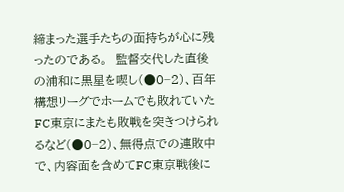締まった選手たちの面持ちが心に残ったのである。  監督交代した直後の浦和に黒星を喫し(●0−2)、百年構想リーグでホームでも敗れていたFC東京にまたも敗戦を突きつけられるなど(●0−2)、無得点での連敗中で、内容面を含めてFC東京戦後に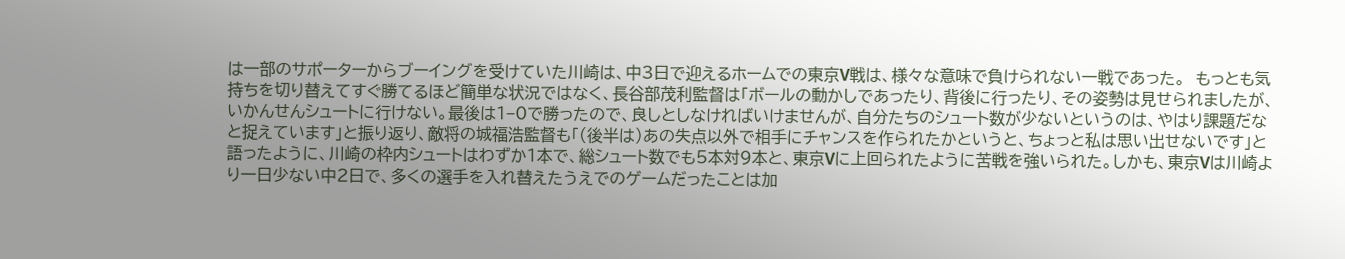は一部のサポーターからブーイングを受けていた川崎は、中3日で迎えるホームでの東京V戦は、様々な意味で負けられない一戦であった。  もっとも気持ちを切り替えてすぐ勝てるほど簡単な状況ではなく、長谷部茂利監督は「ボールの動かしであったり、背後に行ったり、その姿勢は見せられましたが、いかんせんシュートに行けない。最後は1−0で勝ったので、良しとしなければいけませんが、自分たちのシュート数が少ないというのは、やはり課題だなと捉えています」と振り返り、敵将の城福浩監督も「(後半は)あの失点以外で相手にチャンスを作られたかというと、ちょっと私は思い出せないです」と語ったように、川崎の枠内シュートはわずか1本で、総シュート数でも5本対9本と、東京Vに上回られたように苦戦を強いられた。しかも、東京Vは川崎より一日少ない中2日で、多くの選手を入れ替えたうえでのゲームだったことは加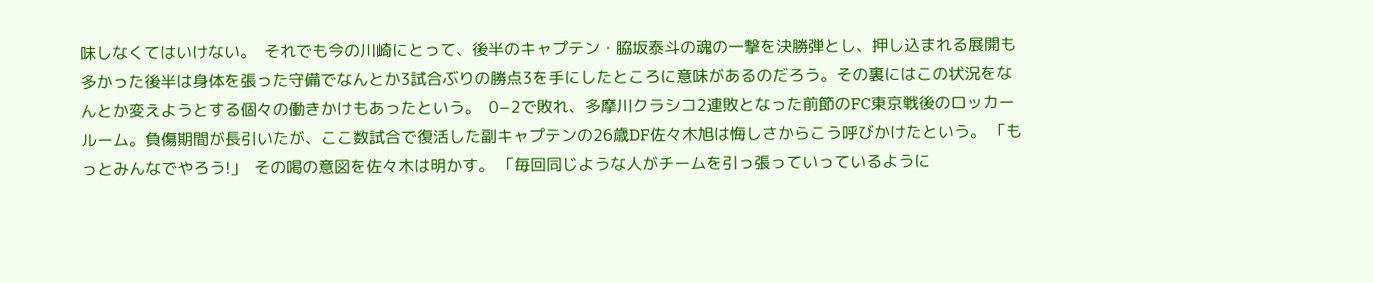味しなくてはいけない。  それでも今の川崎にとって、後半のキャプテン・脇坂泰斗の魂の一撃を決勝弾とし、押し込まれる展開も多かった後半は身体を張った守備でなんとか3試合ぶりの勝点3を手にしたところに意味があるのだろう。その裏にはこの状況をなんとか変えようとする個々の働きかけもあったという。  0−2で敗れ、多摩川クラシコ2連敗となった前節のFC東京戦後のロッカールーム。負傷期間が長引いたが、ここ数試合で復活した副キャプテンの26歳DF佐々木旭は悔しさからこう呼びかけたという。 「もっとみんなでやろう!」  その喝の意図を佐々木は明かす。 「毎回同じような人がチームを引っ張っていっているように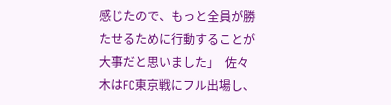感じたので、もっと全員が勝たせるために行動することが大事だと思いました」  佐々木はFC東京戦にフル出場し、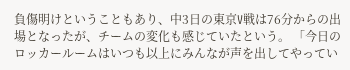負傷明けということもあり、中3日の東京V戦は76分からの出場となったが、チームの変化も感じていたという。 「今日のロッカールームはいつも以上にみんなが声を出してやってい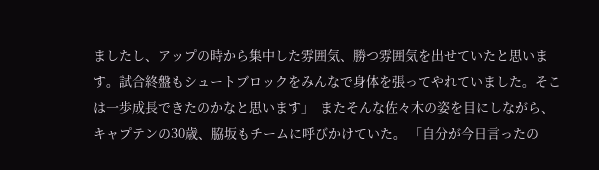ましたし、アップの時から集中した雰囲気、勝つ雰囲気を出せていたと思います。試合終盤もシュートブロックをみんなで身体を張ってやれていました。そこは一歩成長できたのかなと思います」  またそんな佐々木の姿を目にしながら、キャプテンの30歳、脇坂もチームに呼びかけていた。 「自分が今日言ったの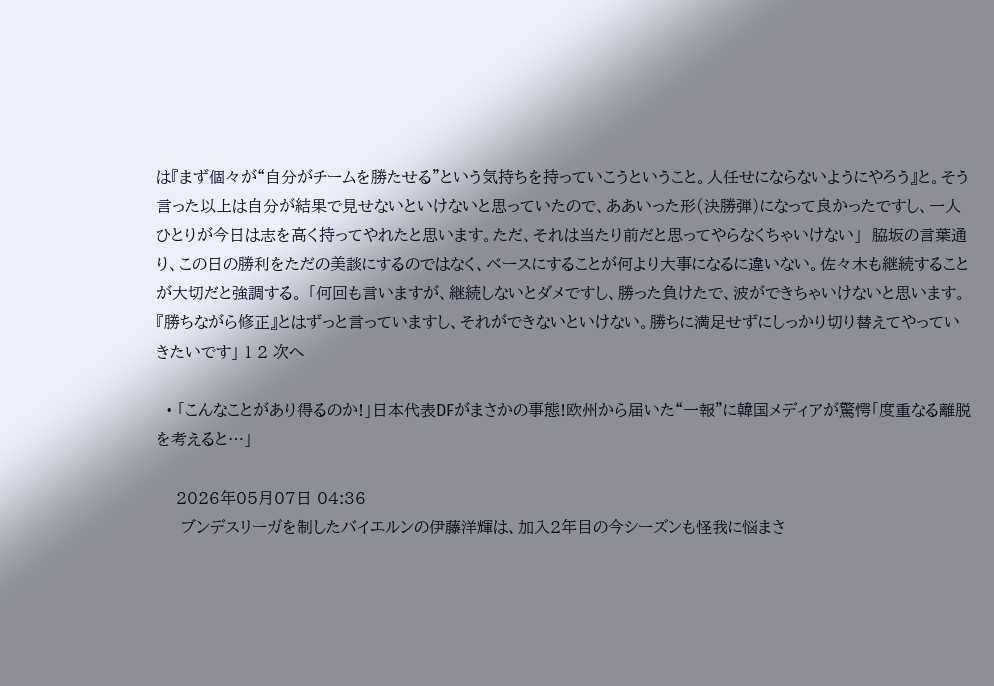は『まず個々が“自分がチームを勝たせる”という気持ちを持っていこうということ。人任せにならないようにやろう』と。そう言った以上は自分が結果で見せないといけないと思っていたので、ああいった形(決勝弾)になって良かったですし、一人ひとりが今日は志を高く持ってやれたと思います。ただ、それは当たり前だと思ってやらなくちゃいけない」  脇坂の言葉通り、この日の勝利をただの美談にするのではなく、ベースにすることが何より大事になるに違いない。佐々木も継続することが大切だと強調する。 「何回も言いますが、継続しないとダメですし、勝った負けたで、波ができちゃいけないと思います。『勝ちながら修正』とはずっと言っていますし、それができないといけない。勝ちに満足せずにしっかり切り替えてやっていきたいです」 1 2 次へ

  • 「こんなことがあり得るのか!」日本代表DFがまさかの事態!欧州から届いた“一報”に韓国メディアが驚愕「度重なる離脱を考えると…」

    2026年05月07日 04:36
     ブンデスリーガを制したバイエルンの伊藤洋輝は、加入2年目の今シーズンも怪我に悩まさ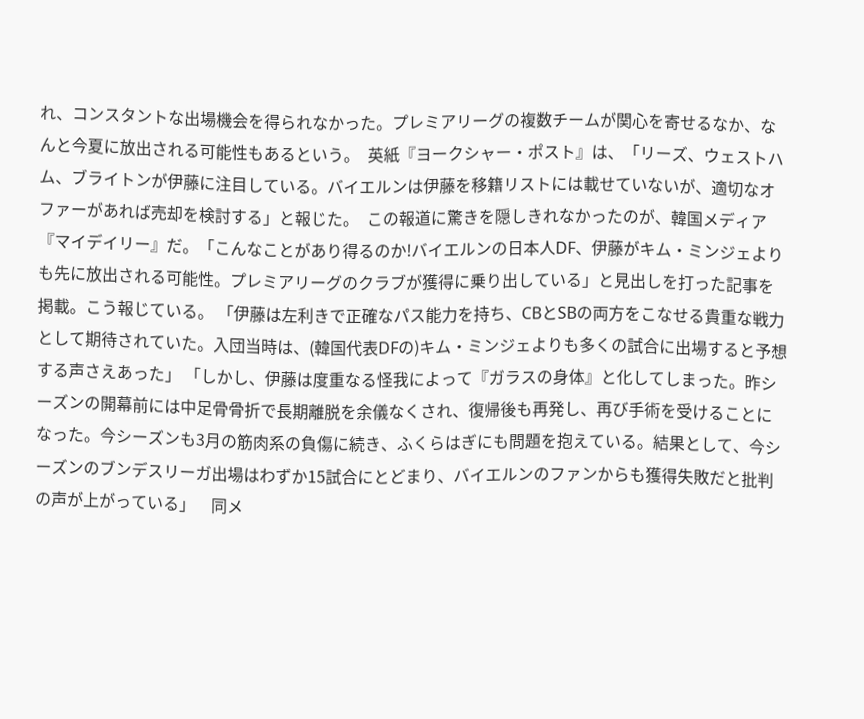れ、コンスタントな出場機会を得られなかった。プレミアリーグの複数チームが関心を寄せるなか、なんと今夏に放出される可能性もあるという。  英紙『ヨークシャー・ポスト』は、「リーズ、ウェストハム、ブライトンが伊藤に注目している。バイエルンは伊藤を移籍リストには載せていないが、適切なオファーがあれば売却を検討する」と報じた。  この報道に驚きを隠しきれなかったのが、韓国メディア『マイデイリー』だ。「こんなことがあり得るのか!バイエルンの日本人DF、伊藤がキム・ミンジェよりも先に放出される可能性。プレミアリーグのクラブが獲得に乗り出している」と見出しを打った記事を掲載。こう報じている。 「伊藤は左利きで正確なパス能力を持ち、CBとSBの両方をこなせる貴重な戦力として期待されていた。入団当時は、(韓国代表DFの)キム・ミンジェよりも多くの試合に出場すると予想する声さえあった」 「しかし、伊藤は度重なる怪我によって『ガラスの身体』と化してしまった。昨シーズンの開幕前には中足骨骨折で長期離脱を余儀なくされ、復帰後も再発し、再び手術を受けることになった。今シーズンも3月の筋肉系の負傷に続き、ふくらはぎにも問題を抱えている。結果として、今シーズンのブンデスリーガ出場はわずか15試合にとどまり、バイエルンのファンからも獲得失敗だと批判の声が上がっている」    同メ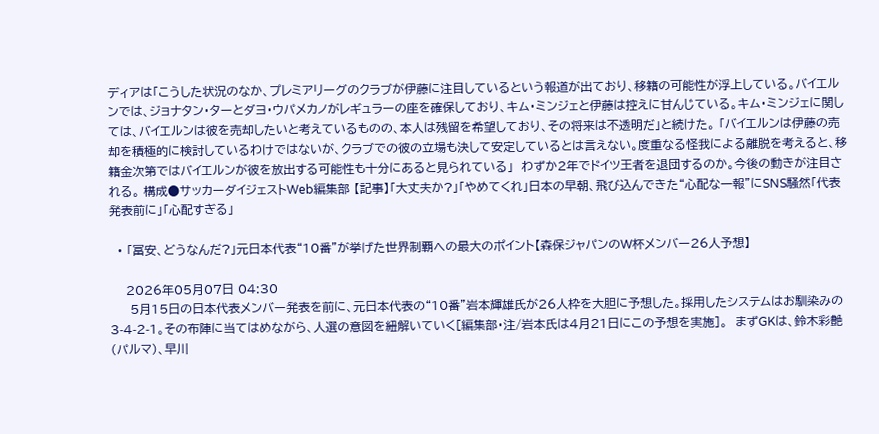ディアは「こうした状況のなか、プレミアリーグのクラブが伊藤に注目しているという報道が出ており、移籍の可能性が浮上している。バイエルンでは、ジョナタン・ターとダヨ・ウパメカノがレギュラーの座を確保しており、キム・ミンジェと伊藤は控えに甘んじている。キム・ミンジェに関しては、バイエルンは彼を売却したいと考えているものの、本人は残留を希望しており、その将来は不透明だ」と続けた。 「バイエルンは伊藤の売却を積極的に検討しているわけではないが、クラブでの彼の立場も決して安定しているとは言えない。度重なる怪我による離脱を考えると、移籍金次第ではバイエルンが彼を放出する可能性も十分にあると見られている」  わずか2年でドイツ王者を退団するのか。今後の動きが注目される。 構成●サッカーダイジェストWeb編集部 【記事】「大丈夫か?」「やめてくれ」日本の早朝、飛び込んできた“心配な一報”にSNS騒然「代表発表前に」「心配すぎる」

  • 「冨安、どうなんだ?」元日本代表“10番”が挙げた世界制覇への最大のポイント【森保ジャパンのW杯メンバー26人予想】

    2026年05月07日 04:30
     5月15日の日本代表メンバー発表を前に、元日本代表の“10番”岩本輝雄氏が26人枠を大胆に予想した。採用したシステムはお馴染みの3-4-2-1。その布陣に当てはめながら、人選の意図を紐解いていく[編集部・注/岩本氏は4月21日にこの予想を実施]。  まずGKは、鈴木彩艶(パルマ)、早川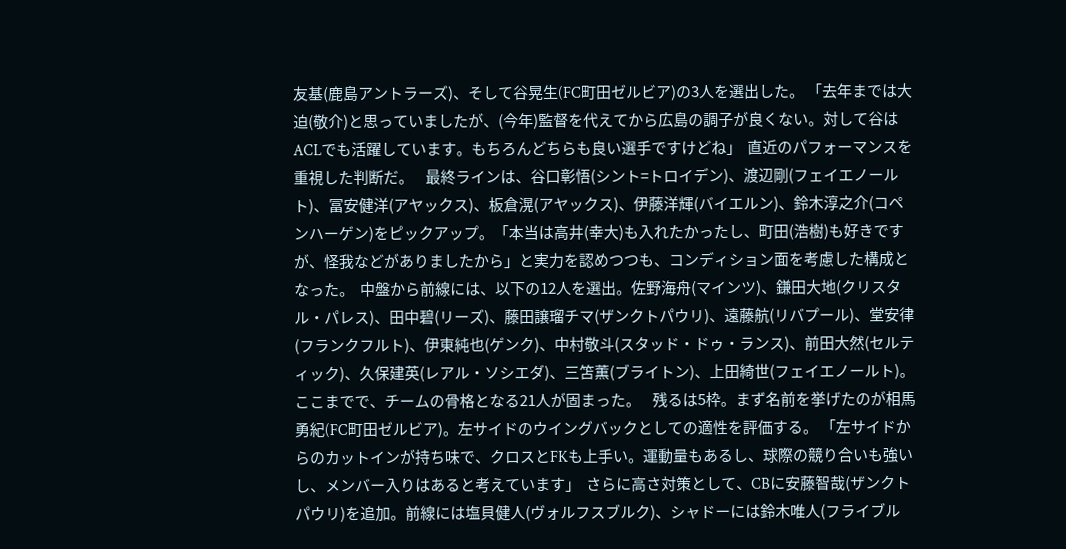友基(鹿島アントラーズ)、そして谷晃生(FC町田ゼルビア)の3人を選出した。 「去年までは大迫(敬介)と思っていましたが、(今年)監督を代えてから広島の調子が良くない。対して谷はACLでも活躍しています。もちろんどちらも良い選手ですけどね」  直近のパフォーマンスを重視した判断だ。    最終ラインは、谷口彰悟(シント=トロイデン)、渡辺剛(フェイエノールト)、冨安健洋(アヤックス)、板倉滉(アヤックス)、伊藤洋輝(バイエルン)、鈴木淳之介(コペンハーゲン)をピックアップ。「本当は高井(幸大)も入れたかったし、町田(浩樹)も好きですが、怪我などがありましたから」と実力を認めつつも、コンディション面を考慮した構成となった。  中盤から前線には、以下の12人を選出。佐野海舟(マインツ)、鎌田大地(クリスタル・パレス)、田中碧(リーズ)、藤田譲瑠チマ(ザンクトパウリ)、遠藤航(リバプール)、堂安律(フランクフルト)、伊東純也(ゲンク)、中村敬斗(スタッド・ドゥ・ランス)、前田大然(セルティック)、久保建英(レアル・ソシエダ)、三笘薫(ブライトン)、上田綺世(フェイエノールト)。ここまでで、チームの骨格となる21人が固まった。    残るは5枠。まず名前を挙げたのが相馬勇紀(FC町田ゼルビア)。左サイドのウイングバックとしての適性を評価する。 「左サイドからのカットインが持ち味で、クロスとFKも上手い。運動量もあるし、球際の競り合いも強いし、メンバー入りはあると考えています」  さらに高さ対策として、CBに安藤智哉(ザンクトパウリ)を追加。前線には塩貝健人(ヴォルフスブルク)、シャドーには鈴木唯人(フライブル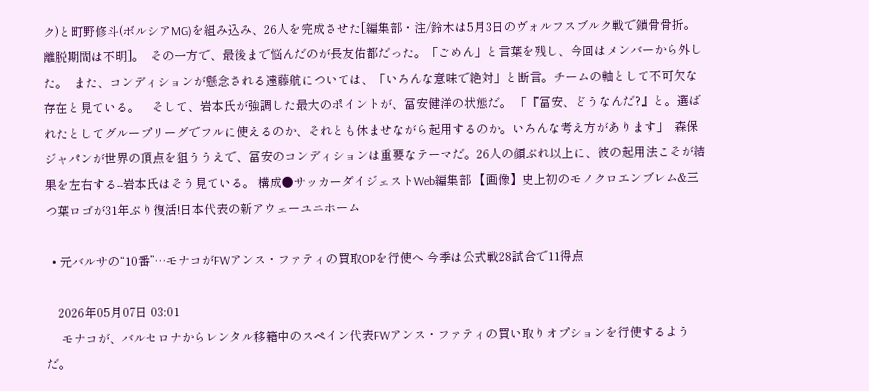ク)と町野修斗(ボルシアMG)を組み込み、26人を完成させた[編集部・注/鈴木は5月3日のヴォルフスブルク戦で鎖骨骨折。離脱期間は不明]。  その一方で、最後まで悩んだのが長友佑都だった。「ごめん」と言葉を残し、今回はメンバーから外した。  また、コンディションが懸念される遠藤航については、「いろんな意味で絶対」と断言。チームの軸として不可欠な存在と見ている。    そして、岩本氏が強調した最大のポイントが、冨安健洋の状態だ。 「『冨安、どうなんだ?』と。選ばれたとしてグループリーグでフルに使えるのか、それとも休ませながら起用するのか。いろんな考え方があります」  森保ジャパンが世界の頂点を狙ううえで、冨安のコンディションは重要なテーマだ。26人の顔ぶれ以上に、彼の起用法こそが結果を左右する--岩本氏はそう見ている。 構成●サッカーダイジェストWeb編集部 【画像】史上初のモノクロエンブレム&三つ葉ロゴが31年ぶり復活!日本代表の新アウェーユニホーム

  • 元バルサの“10番”…モナコがFWアンス・ファティの買取OPを行使へ 今季は公式戦28試合で11得点

    2026年05月07日 03:01
     モナコが、バルセロナからレンタル移籍中のスペイン代表FWアンス・ファティの買い取りオプションを行使するようだ。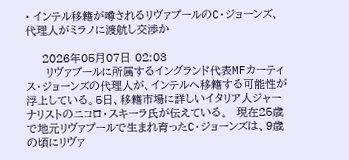• インテル移籍が噂されるリヴァプールのC・ジョーンズ、代理人がミラノに渡航し交渉か

    2026年05月07日 02:03
     リヴァプールに所属するイングランド代表MFカーティス・ジョーンズの代理人が、インテルへ移籍する可能性が浮上している。5日、移籍市場に詳しいイタリア人ジャーナリストのニコロ・スキーラ氏が伝えている。  現在25歳で地元リヴァプールで生まれ育ったC・ジョーンズは、9歳の頃にリヴァ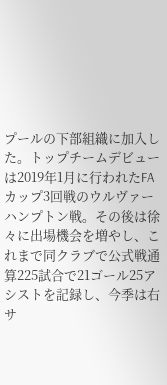プールの下部組織に加入した。トップチームデビューは2019年1月に行われたFAカップ3回戦のウルヴァーハンプトン戦。その後は徐々に出場機会を増やし、これまで同クラブで公式戦通算225試合で21ゴール25アシストを記録し、今季は右サ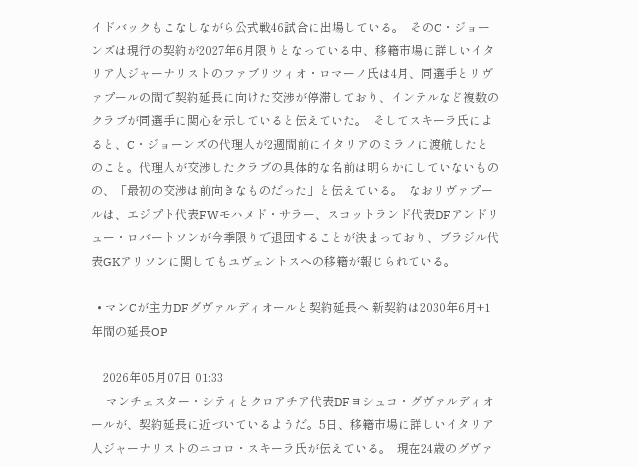イドバックもこなしながら公式戦46試合に出場している。  そのC・ジョーンズは現行の契約が2027年6月限りとなっている中、移籍市場に詳しいイタリア人ジャーナリストのファブリツィオ・ロマーノ氏は4月、同選手とリヴァプールの間で契約延長に向けた交渉が停滞しており、インテルなど複数のクラブが同選手に関心を示していると伝えていた。  そしてスキーラ氏によると、C・ジョーンズの代理人が2週間前にイタリアのミラノに渡航したとのこと。代理人が交渉したクラブの具体的な名前は明らかにしていないものの、「最初の交渉は前向きなものだった」と伝えている。  なおリヴァプールは、エジプト代表FWモハメド・サラー、スコットランド代表DFアンドリュー・ロバートソンが今季限りで退団することが決まっており、ブラジル代表GKアリソンに関してもユヴェントスへの移籍が報じられている。

  • マンCが主力DFグヴァルディオールと契約延長へ 新契約は2030年6月+1年間の延長OP

    2026年05月07日 01:33
     マンチェスター・シティとクロアチア代表DFヨシュコ・グヴァルディオールが、契約延長に近づいているようだ。5日、移籍市場に詳しいイタリア人ジャーナリストのニコロ・スキーラ氏が伝えている。  現在24歳のグヴァ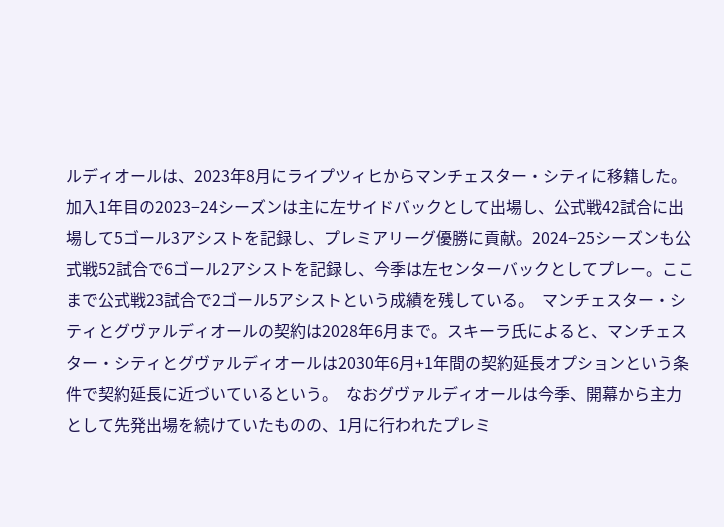ルディオールは、2023年8月にライプツィヒからマンチェスター・シティに移籍した。加入1年目の2023−24シーズンは主に左サイドバックとして出場し、公式戦42試合に出場して5ゴール3アシストを記録し、プレミアリーグ優勝に貢献。2024−25シーズンも公式戦52試合で6ゴール2アシストを記録し、今季は左センターバックとしてプレー。ここまで公式戦23試合で2ゴール5アシストという成績を残している。  マンチェスター・シティとグヴァルディオールの契約は2028年6月まで。スキーラ氏によると、マンチェスター・シティとグヴァルディオールは2030年6月+1年間の契約延長オプションという条件で契約延長に近づいているという。  なおグヴァルディオールは今季、開幕から主力として先発出場を続けていたものの、1月に行われたプレミ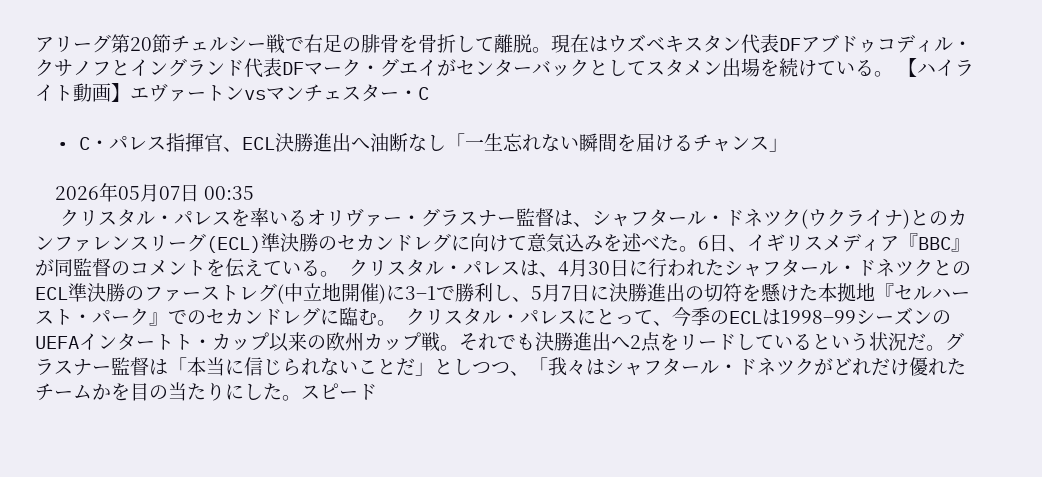アリーグ第20節チェルシー戦で右足の腓骨を骨折して離脱。現在はウズベキスタン代表DFアブドゥコディル・クサノフとイングランド代表DFマーク・グエイがセンターバックとしてスタメン出場を続けている。 【ハイライト動画】エヴァートンvsマンチェスター・C

  • C・パレス指揮官、ECL決勝進出へ油断なし「一生忘れない瞬間を届けるチャンス」

    2026年05月07日 00:35
     クリスタル・パレスを率いるオリヴァー・グラスナー監督は、シャフタール・ドネツク(ウクライナ)とのカンファレンスリーグ(ECL)準決勝のセカンドレグに向けて意気込みを述べた。6日、イギリスメディア『BBC』が同監督のコメントを伝えている。  クリスタル・パレスは、4月30日に行われたシャフタール・ドネツクとのECL準決勝のファーストレグ(中立地開催)に3−1で勝利し、5月7日に決勝進出の切符を懸けた本拠地『セルハースト・パーク』でのセカンドレグに臨む。  クリスタル・パレスにとって、今季のECLは1998−99シーズンのUEFAインタートト・カップ以来の欧州カップ戦。それでも決勝進出へ2点をリードしているという状況だ。グラスナー監督は「本当に信じられないことだ」としつつ、「我々はシャフタール・ドネツクがどれだけ優れたチームかを目の当たりにした。スピード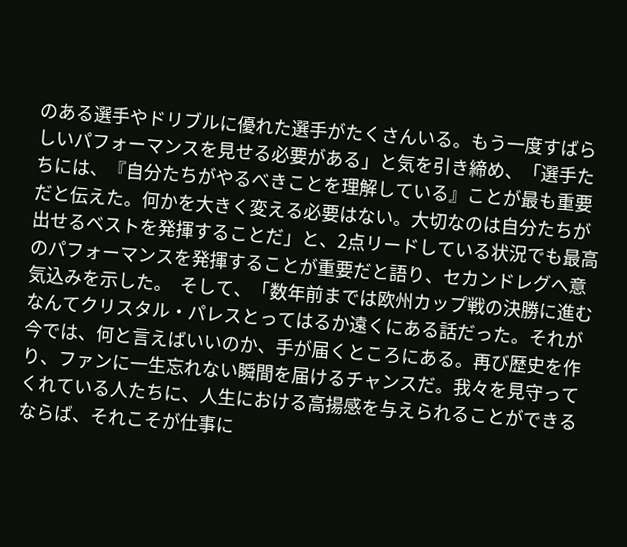のある選手やドリブルに優れた選手がたくさんいる。もう一度すばらしいパフォーマンスを見せる必要がある」と気を引き締め、「選手たちには、『自分たちがやるべきことを理解している』ことが最も重要だと伝えた。何かを大きく変える必要はない。大切なのは自分たちが出せるベストを発揮することだ」と、2点リードしている状況でも最高のパフォーマンスを発揮することが重要だと語り、セカンドレグへ意気込みを示した。  そして、「数年前までは欧州カップ戦の決勝に進むなんてクリスタル・パレスとってはるか遠くにある話だった。それが今では、何と言えばいいのか、手が届くところにある。再び歴史を作り、ファンに一生忘れない瞬間を届けるチャンスだ。我々を見守ってくれている人たちに、人生における高揚感を与えられることができるならば、それこそが仕事に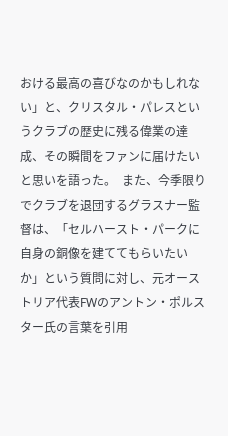おける最高の喜びなのかもしれない」と、クリスタル・パレスというクラブの歴史に残る偉業の達成、その瞬間をファンに届けたいと思いを語った。  また、今季限りでクラブを退団するグラスナー監督は、「セルハースト・パークに自身の銅像を建ててもらいたいか」という質問に対し、元オーストリア代表FWのアントン・ポルスター氏の言葉を引用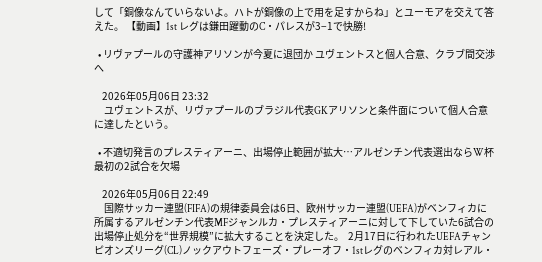して「銅像なんていらないよ。ハトが銅像の上で用を足すからね」とユーモアを交えて答えた。 【動画】1st レグは鎌田躍動のC・パレスが3−1で快勝!

  • リヴァプールの守護神アリソンが今夏に退団か ユヴェントスと個人合意、クラブ間交渉へ

    2026年05月06日 23:32
     ユヴェントスが、リヴァプールのブラジル代表GKアリソンと条件面について個人合意に達したという。

  • 不適切発言のプレスティアーニ、出場停止範囲が拡大…アルゼンチン代表選出ならW杯最初の2試合を欠場

    2026年05月06日 22:49
     国際サッカー連盟(FIFA)の規律委員会は6日、欧州サッカー連盟(UEFA)がベンフィカに所属するアルゼンチン代表MFジャンルカ・プレスティアーニに対して下していた6試合の出場停止処分を“世界規模”に拡大することを決定した。  2月17日に行われたUEFAチャンピオンズリーグ(CL)ノックアウトフェーズ・プレーオフ・1stレグのベンフィカ対レアル・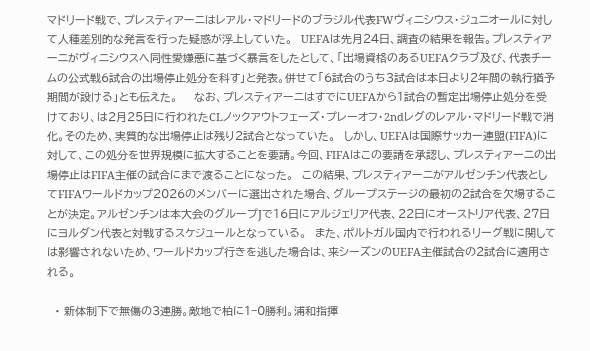マドリード戦で、プレスティアーニはレアル・マドリードのブラジル代表FWヴィニシウス・ジュニオールに対して人種差別的な発言を行った疑惑が浮上していた。  UEFAは先月24日、調査の結果を報告。プレスティアーニがヴィニシウスへ同性愛嫌悪に基づく暴言をしたとして、「出場資格のあるUEFAクラブ及び、代表チームの公式戦6試合の出場停止処分を科す」と発表。併せて「6試合のうち3試合は本日より2年間の執行猶予期間が設ける」とも伝えた。    なお、プレスティアーニはすでにUEFAから1試合の暫定出場停止処分を受けており、は2月25日に行われたCLノックアウトフェーズ・プレーオフ・2ndレグのレアル・マドリード戦で消化。そのため、実質的な出場停止は残り2試合となっていた。  しかし、UEFAは国際サッカー連盟(FIFA)に対して、この処分を世界規模に拡大することを要請。今回、FIFAはこの要請を承認し、プレスティアーニの出場停止はFIFA主催の試合にまで渡ることになった。  この結果、プレスティアーニがアルゼンチン代表としてFIFAワールドカップ2026のメンバーに選出された場合、グループステージの最初の2試合を欠場することが決定。アルゼンチンは本大会のグループJで16日にアルジェリア代表、22日にオーストリア代表、27日にヨルダン代表と対戦するスケジュールとなっている。  また、ポルトガル国内で行われるリーグ戦に関しては影響されないため、ワールドカップ行きを逃した場合は、来シーズンのUEFA主催試合の2試合に適用される。

  • 新体制下で無傷の3連勝。敵地で柏に1−0勝利。浦和指揮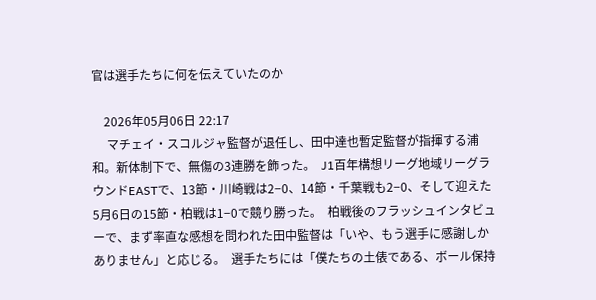官は選手たちに何を伝えていたのか

    2026年05月06日 22:17
     マチェイ・スコルジャ監督が退任し、田中達也暫定監督が指揮する浦和。新体制下で、無傷の3連勝を飾った。  J1百年構想リーグ地域リーグラウンドEASTで、13節・川崎戦は2−0、14節・千葉戦も2−0、そして迎えた5月6日の15節・柏戦は1−0で競り勝った。  柏戦後のフラッシュインタビューで、まず率直な感想を問われた田中監督は「いや、もう選手に感謝しかありません」と応じる。  選手たちには「僕たちの土俵である、ボール保持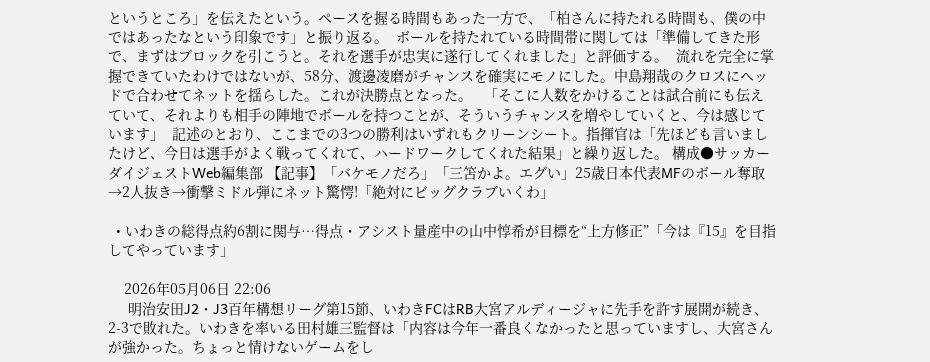というところ」を伝えたという。ペースを握る時間もあった一方で、「柏さんに持たれる時間も、僕の中ではあったなという印象です」と振り返る。  ボールを持たれている時間帯に関しては「準備してきた形で、まずはブロックを引こうと。それを選手が忠実に遂行してくれました」と評価する。  流れを完全に掌握できていたわけではないが、58分、渡邊凌磨がチャンスを確実にモノにした。中島翔哉のクロスにヘッドで合わせてネットを揺らした。これが決勝点となった。   「そこに人数をかけることは試合前にも伝えていて、それよりも相手の陣地でボールを持つことが、そういうチャンスを増やしていくと、今は感じています」  記述のとおり、ここまでの3つの勝利はいずれもクリーンシート。指揮官は「先ほども言いましたけど、今日は選手がよく戦ってくれて、ハードワークしてくれた結果」と繰り返した。 構成●サッカーダイジェストWeb編集部 【記事】「バケモノだろ」「三笘かよ。エグい」25歳日本代表MFのボール奪取→2人抜き→衝撃ミドル弾にネット驚愕!「絶対にビッグクラブいくわ」

  • いわきの総得点約6割に関与…得点・アシスト量産中の山中惇希が目標を“上方修正”「今は『15』を目指してやっています」

    2026年05月06日 22:06
     明治安田J2・J3百年構想リーグ第15節、いわきFCはRB大宮アルディージャに先手を許す展開が続き、2-3で敗れた。いわきを率いる田村雄三監督は「内容は今年一番良くなかったと思っていますし、大宮さんが強かった。ちょっと情けないゲームをし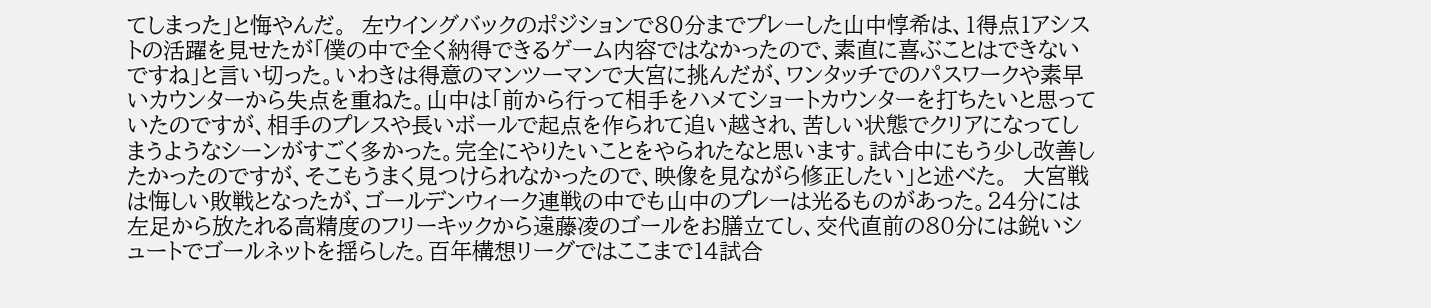てしまった」と悔やんだ。  左ウイングバックのポジションで80分までプレーした山中惇希は、1得点1アシストの活躍を見せたが「僕の中で全く納得できるゲーム内容ではなかったので、素直に喜ぶことはできないですね」と言い切った。いわきは得意のマンツーマンで大宮に挑んだが、ワンタッチでのパスワークや素早いカウンターから失点を重ねた。山中は「前から行って相手をハメてショートカウンターを打ちたいと思っていたのですが、相手のプレスや長いボールで起点を作られて追い越され、苦しい状態でクリアになってしまうようなシーンがすごく多かった。完全にやりたいことをやられたなと思います。試合中にもう少し改善したかったのですが、そこもうまく見つけられなかったので、映像を見ながら修正したい」と述べた。  大宮戦は悔しい敗戦となったが、ゴールデンウィーク連戦の中でも山中のプレーは光るものがあった。24分には左足から放たれる高精度のフリーキックから遠藤凌のゴールをお膳立てし、交代直前の80分には鋭いシュートでゴールネットを揺らした。百年構想リーグではここまで14試合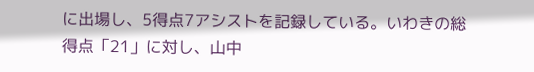に出場し、5得点7アシストを記録している。いわきの総得点「21」に対し、山中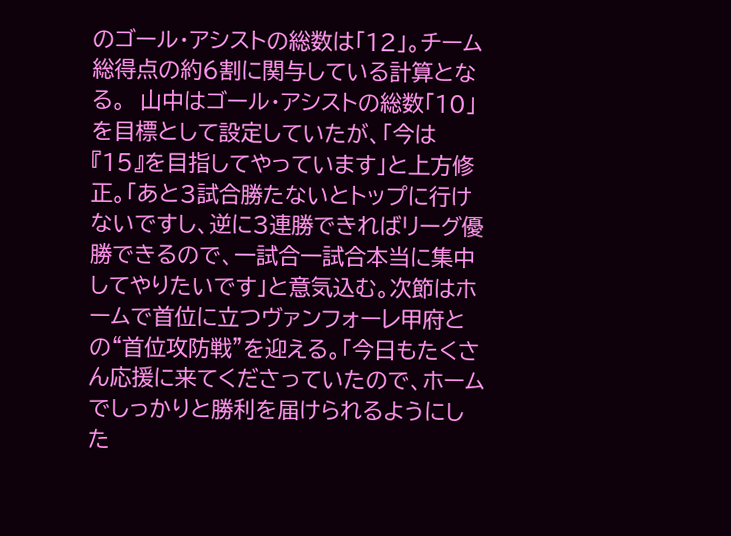のゴール・アシストの総数は「12」。チーム総得点の約6割に関与している計算となる。  山中はゴール・アシストの総数「10」を目標として設定していたが、「今は『15』を目指してやっています」と上方修正。「あと3試合勝たないとトップに行けないですし、逆に3連勝できればリーグ優勝できるので、一試合一試合本当に集中してやりたいです」と意気込む。次節はホームで首位に立つヴァンフォーレ甲府との“首位攻防戦”を迎える。「今日もたくさん応援に来てくださっていたので、ホームでしっかりと勝利を届けられるようにした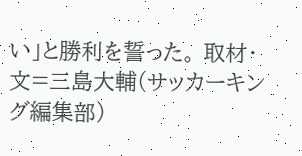い」と勝利を誓った。 取材・文=三島大輔(サッカーキング編集部)